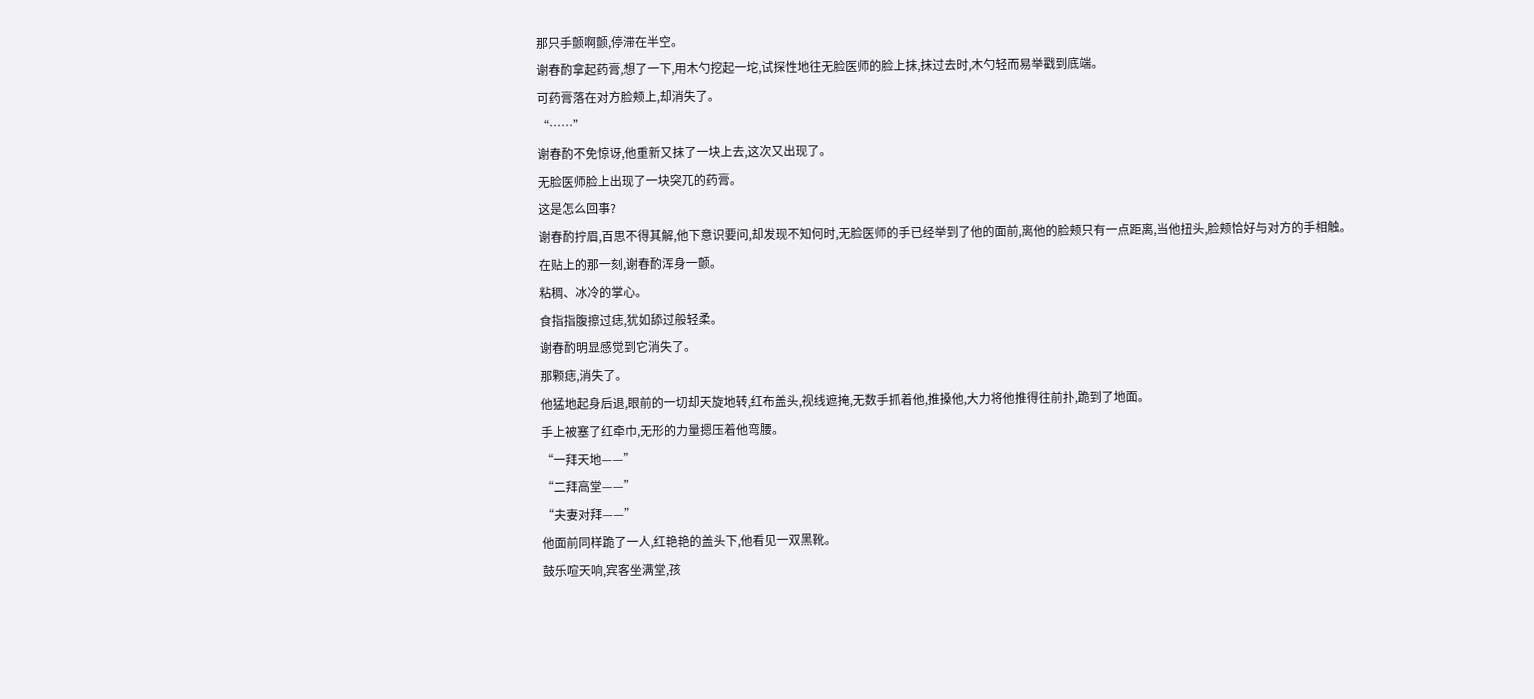那只手颤啊颤,停滞在半空。
谢春酌拿起药膏,想了一下,用木勺挖起一坨,试探性地往无脸医师的脸上抹,抹过去时,木勺轻而易举戳到底端。
可药膏落在对方脸颊上,却消失了。
“……”
谢春酌不免惊讶,他重新又抹了一块上去,这次又出现了。
无脸医师脸上出现了一块突兀的药膏。
这是怎么回事?
谢春酌拧眉,百思不得其解,他下意识要问,却发现不知何时,无脸医师的手已经举到了他的面前,离他的脸颊只有一点距离,当他扭头,脸颊恰好与对方的手相触。
在贴上的那一刻,谢春酌浑身一颤。
粘稠、冰冷的掌心。
食指指腹擦过痣,犹如舔过般轻柔。
谢春酌明显感觉到它消失了。
那颗痣,消失了。
他猛地起身后退,眼前的一切却天旋地转,红布盖头,视线遮掩,无数手抓着他,推搡他,大力将他推得往前扑,跪到了地面。
手上被塞了红牵巾,无形的力量摁压着他弯腰。
“一拜天地——”
“二拜高堂——”
“夫妻对拜——”
他面前同样跪了一人,红艳艳的盖头下,他看见一双黑靴。
鼓乐喧天响,宾客坐满堂,孩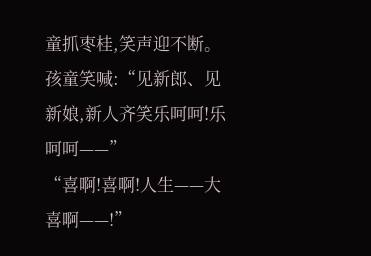童抓枣桂,笑声迎不断。
孩童笑喊:“见新郎、见新娘,新人齐笑乐呵呵!乐呵呵——”
“喜啊!喜啊!人生——大喜啊——!”